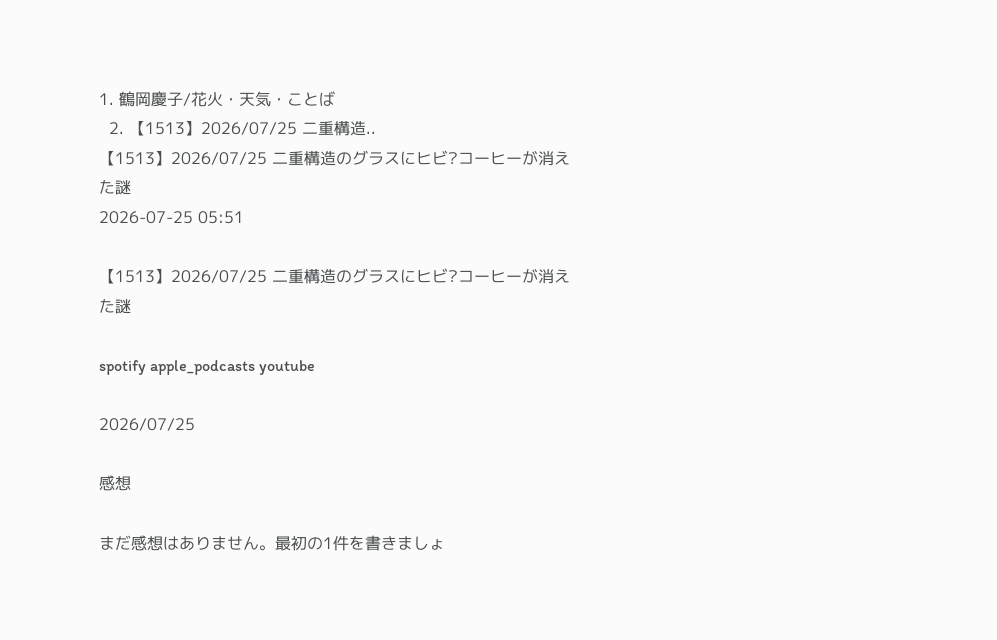1. 鶴岡慶子/花火・天気・ことば
  2. 【1513】2026/07/25 二重構造..
【1513】2026/07/25 二重構造のグラスにヒビ?コーヒーが消えた謎
2026-07-25 05:51

【1513】2026/07/25 二重構造のグラスにヒビ?コーヒーが消えた謎

spotify apple_podcasts youtube

2026/07/25

感想

まだ感想はありません。最初の1件を書きましょ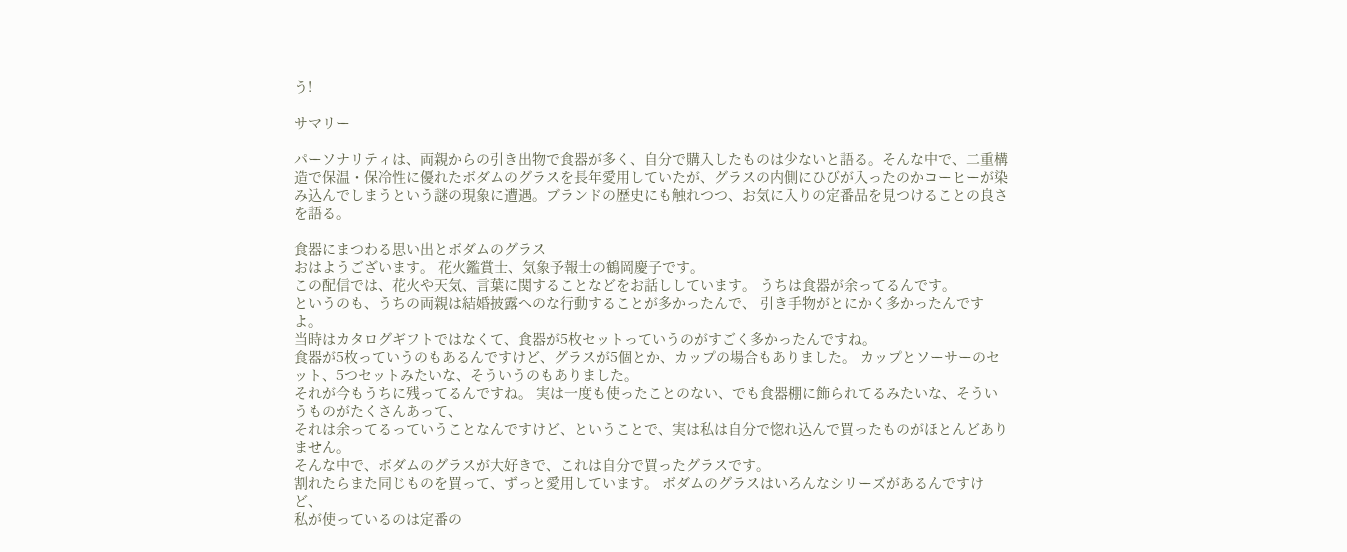う!

サマリー

パーソナリティは、両親からの引き出物で食器が多く、自分で購入したものは少ないと語る。そんな中で、二重構造で保温・保冷性に優れたボダムのグラスを長年愛用していたが、グラスの内側にひびが入ったのかコーヒーが染み込んでしまうという謎の現象に遭遇。ブランドの歴史にも触れつつ、お気に入りの定番品を見つけることの良さを語る。

食器にまつわる思い出とボダムのグラス
おはようございます。 花火鑑賞士、気象予報士の鶴岡慶子です。
この配信では、花火や天気、言葉に関することなどをお話ししています。 うちは食器が余ってるんです。
というのも、うちの両親は結婚披露へのな行動することが多かったんで、 引き手物がとにかく多かったんですよ。
当時はカタログギフトではなくて、食器が5枚セットっていうのがすごく多かったんですね。
食器が5枚っていうのもあるんですけど、グラスが5個とか、カップの場合もありました。 カップとソーサーのセット、5つセットみたいな、そういうのもありました。
それが今もうちに残ってるんですね。 実は一度も使ったことのない、でも食器棚に飾られてるみたいな、そういうものがたくさんあって、
それは余ってるっていうことなんですけど、ということで、実は私は自分で惚れ込んで買ったものがほとんどありません。
そんな中で、ボダムのグラスが大好きで、これは自分で買ったグラスです。
割れたらまた同じものを買って、ずっと愛用しています。 ボダムのグラスはいろんなシリーズがあるんですけど、
私が使っているのは定番の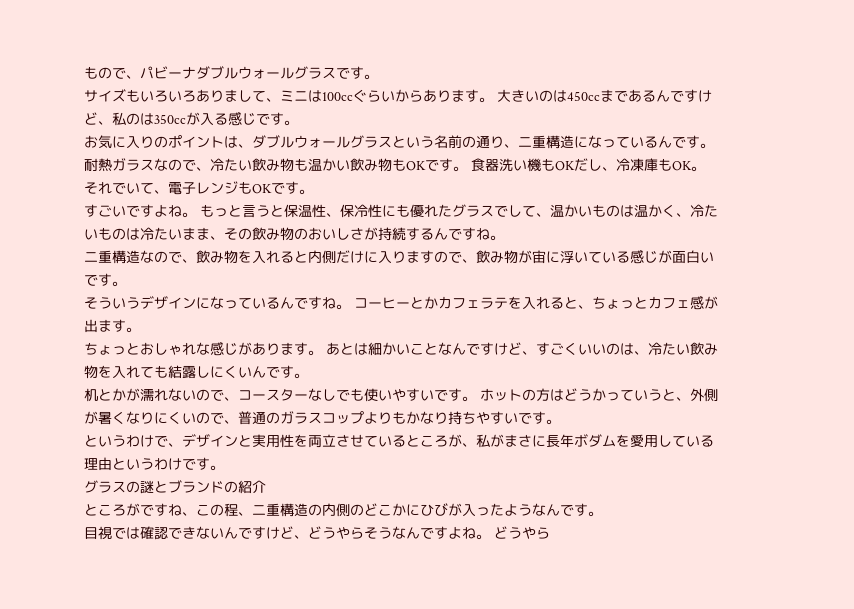もので、パビーナダブルウォールグラスです。
サイズもいろいろありまして、ミニは100ccぐらいからあります。 大きいのは450ccまであるんですけど、私のは350ccが入る感じです。
お気に入りのポイントは、ダブルウォールグラスという名前の通り、二重構造になっているんです。
耐熱ガラスなので、冷たい飲み物も温かい飲み物もOKです。 食器洗い機もOKだし、冷凍庫もOK。それでいて、電子レンジもOKです。
すごいですよね。 もっと言うと保温性、保冷性にも優れたグラスでして、温かいものは温かく、冷たいものは冷たいまま、その飲み物のおいしさが持続するんですね。
二重構造なので、飲み物を入れると内側だけに入りますので、飲み物が宙に浮いている感じが面白いです。
そういうデザインになっているんですね。 コーヒーとかカフェラテを入れると、ちょっとカフェ感が出ます。
ちょっとおしゃれな感じがあります。 あとは細かいことなんですけど、すごくいいのは、冷たい飲み物を入れても結露しにくいんです。
机とかが濡れないので、コースターなしでも使いやすいです。 ホットの方はどうかっていうと、外側が暑くなりにくいので、普通のガラスコップよりもかなり持ちやすいです。
というわけで、デザインと実用性を両立させているところが、私がまさに長年ボダムを愛用している理由というわけです。
グラスの謎とブランドの紹介
ところがですね、この程、二重構造の内側のどこかにひびが入ったようなんです。
目視では確認できないんですけど、どうやらそうなんですよね。 どうやら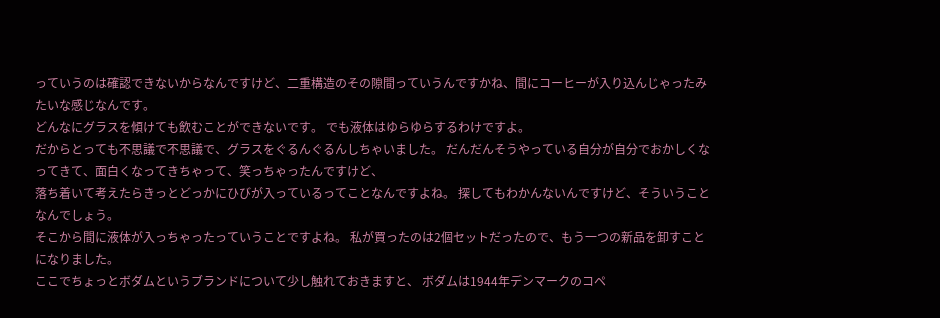っていうのは確認できないからなんですけど、二重構造のその隙間っていうんですかね、間にコーヒーが入り込んじゃったみたいな感じなんです。
どんなにグラスを傾けても飲むことができないです。 でも液体はゆらゆらするわけですよ。
だからとっても不思議で不思議で、グラスをぐるんぐるんしちゃいました。 だんだんそうやっている自分が自分でおかしくなってきて、面白くなってきちゃって、笑っちゃったんですけど、
落ち着いて考えたらきっとどっかにひびが入っているってことなんですよね。 探してもわかんないんですけど、そういうことなんでしょう。
そこから間に液体が入っちゃったっていうことですよね。 私が買ったのは2個セットだったので、もう一つの新品を卸すことになりました。
ここでちょっとボダムというブランドについて少し触れておきますと、 ボダムは1944年デンマークのコペ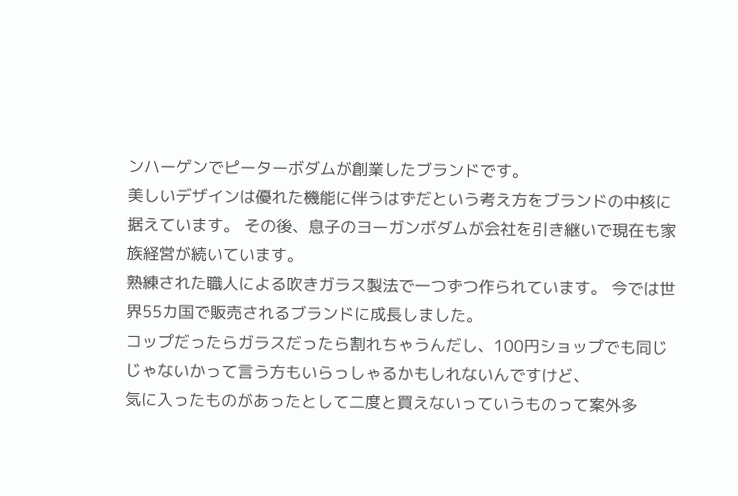ンハーゲンでピーターボダムが創業したブランドです。
美しいデザインは優れた機能に伴うはずだという考え方をブランドの中核に据えています。 その後、息子のヨーガンボダムが会社を引き継いで現在も家族経営が続いています。
熟練された職人による吹きガラス製法で一つずつ作られています。 今では世界55カ国で販売されるブランドに成長しました。
コップだったらガラスだったら割れちゃうんだし、100円ショップでも同じじゃないかって言う方もいらっしゃるかもしれないんですけど、
気に入ったものがあったとして二度と買えないっていうものって案外多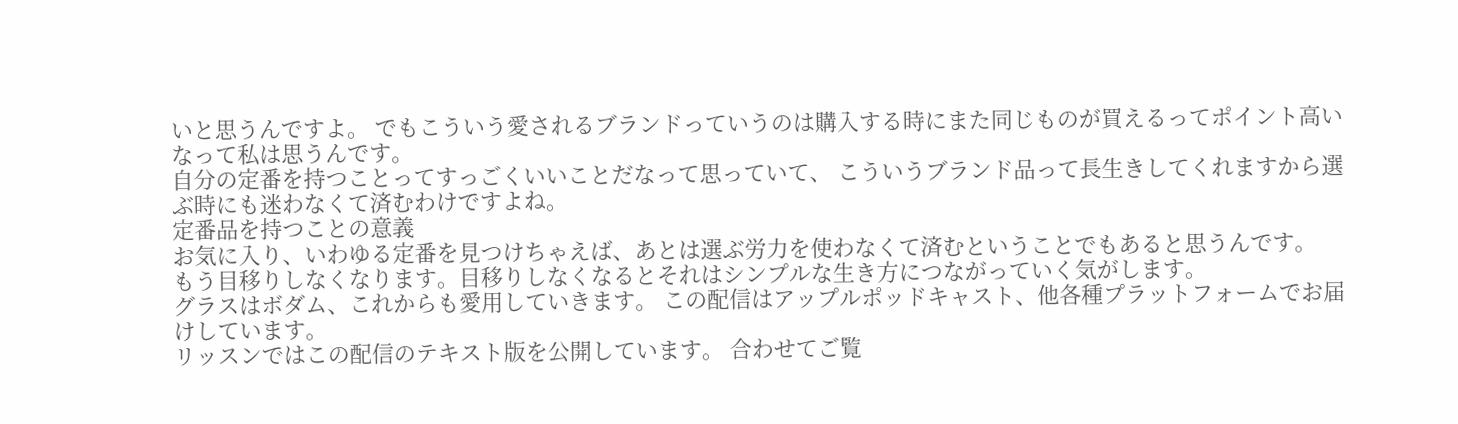いと思うんですよ。 でもこういう愛されるブランドっていうのは購入する時にまた同じものが買えるってポイント高いなって私は思うんです。
自分の定番を持つことってすっごくいいことだなって思っていて、 こういうブランド品って長生きしてくれますから選ぶ時にも迷わなくて済むわけですよね。
定番品を持つことの意義
お気に入り、いわゆる定番を見つけちゃえば、あとは選ぶ労力を使わなくて済むということでもあると思うんです。
もう目移りしなくなります。目移りしなくなるとそれはシンプルな生き方につながっていく気がします。
グラスはボダム、これからも愛用していきます。 この配信はアップルポッドキャスト、他各種プラットフォームでお届けしています。
リッスンではこの配信のテキスト版を公開しています。 合わせてご覧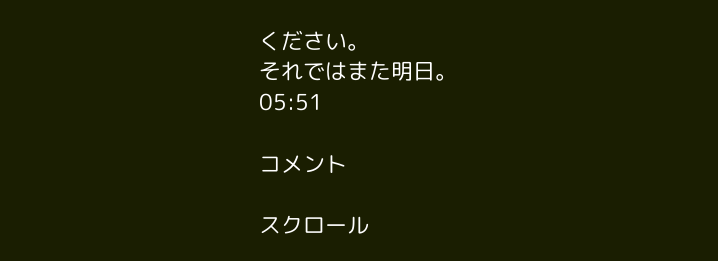ください。
それではまた明日。
05:51

コメント

スクロール